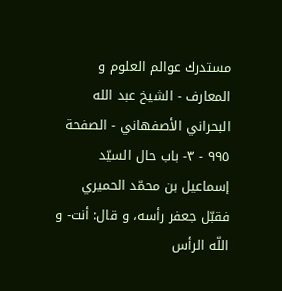مستدرك عوالم العلوم و المعارف - الشيخ عبد الله البحراني الأصفهاني - الصفحة ٩٩٥ - ٣- باب حال السيّد إسماعيل بن محمّد الحميري
فقبّل جعفر رأسه، و قال: أنت- و اللّه الرأس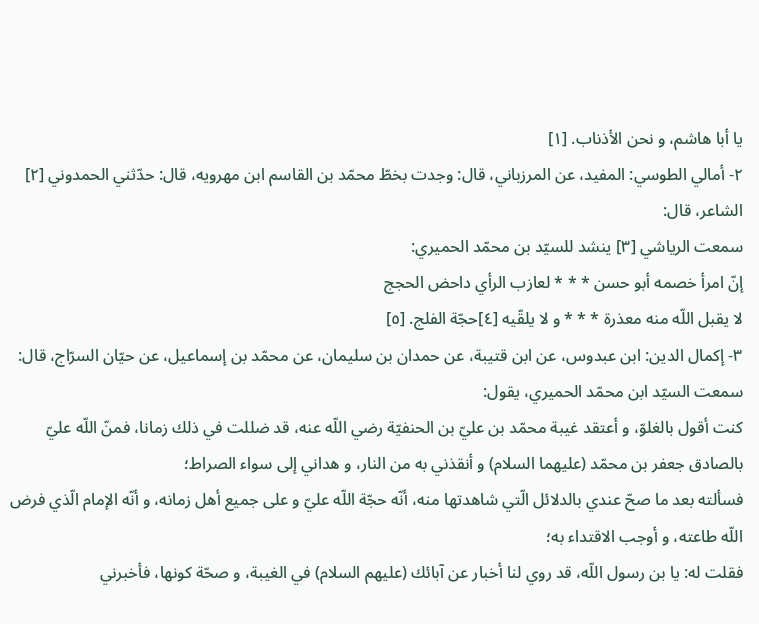يا أبا هاشم، و نحن الأذناب. [١]
٢- أمالي الطوسي: المفيد، عن المرزباني، قال: وجدت بخطّ محمّد بن القاسم ابن مهرويه، قال: حدّثني الحمدوني [٢] الشاعر، قال:
سمعت الرياشي [٣] ينشد للسيّد بن محمّد الحميري:
إنّ امرأ خصمه أبو حسن * * * لعازب الرأي داحض الحجج
لا يقبل اللّه منه معذرة * * * و لا يلقّيه [٤]حجّة الفلج. [٥]
٣- إكمال الدين: ابن عبدوس، عن ابن قتيبة، عن حمدان بن سليمان، عن محمّد بن إسماعيل، عن حيّان السرّاج، قال: سمعت السيّد ابن محمّد الحميري، يقول:
كنت أقول بالغلوّ، و أعتقد غيبة محمّد بن عليّ بن الحنفيّة رضي اللّه عنه، قد ضللت في ذلك زمانا، فمنّ اللّه عليّ بالصادق جعفر بن محمّد (عليهما السلام) و أنقذني به من النار، و هداني إلى سواء الصراط؛
فسألته بعد ما صحّ عندي بالدلائل الّتي شاهدتها منه، أنّه حجّة اللّه عليّ و على جميع أهل زمانه، و أنّه الإمام الّذي فرض اللّه طاعته، و أوجب الاقتداء به؛
فقلت له: يا بن رسول اللّه، قد روي لنا أخبار عن آبائك (عليهم السلام) في الغيبة، و صحّة كونها، فأخبرني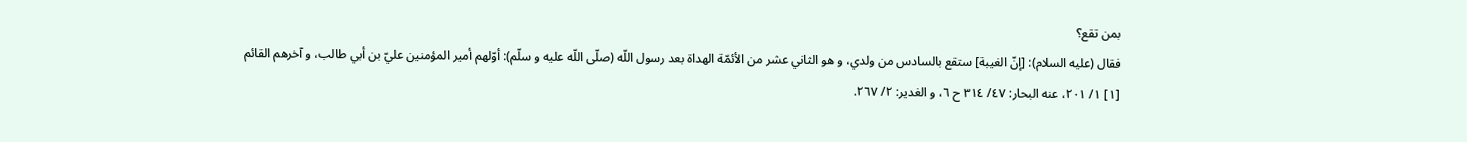بمن تقع؟
فقال (عليه السلام): [إنّ الغيبة] ستقع بالسادس من ولدي، و هو الثاني عشر من الأئمّة الهداة بعد رسول اللّه (صلّى اللّه عليه و سلّم): أوّلهم أمير المؤمنين عليّ بن أبي طالب، و آخرهم القائم
[١] ١/ ٢٠١، عنه البحار: ٤٧/ ٣١٤ ح ٦، و الغدير: ٢/ ٢٦٧.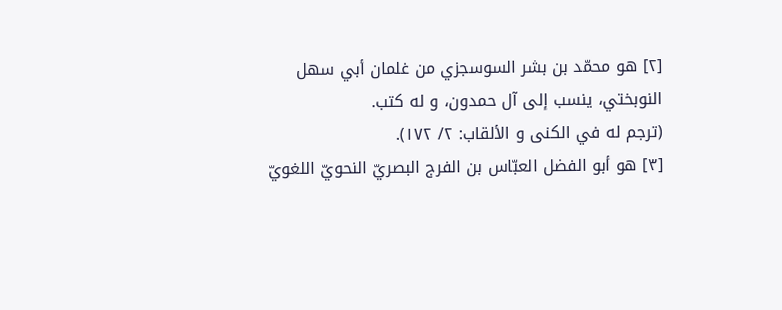[٢] هو محمّد بن بشر السوسجزي من غلمان أبي سهل النوبختي، ينسب إلى آل حمدون، و له كتب.
(ترجم له في الكنى و الألقاب: ٢/ ١٧٢).
[٣] هو أبو الفضل العبّاس بن الفرج البصريّ النحويّ اللغويّ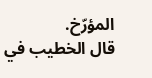المؤرّخ.
قال الخطيب في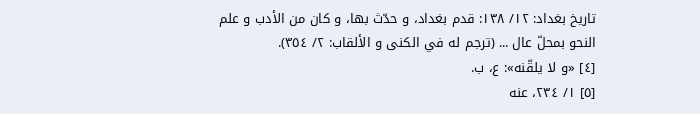تاريخ بغداد: ١٢/ ١٣٨: قدم بغداد، و حدّث بها، و كان من الأدب و علم النحو بمحلّ عال ... (ترجم له في الكنى و الألقاب: ٢/ ٣٥٤).
[٤] «و لا يلقّنه»: ع، ب.
[٥] ١/ ٢٣٤، عنه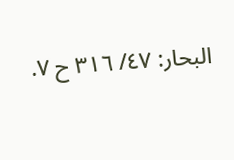البحار: ٤٧/ ٣١٦ ح ٧.